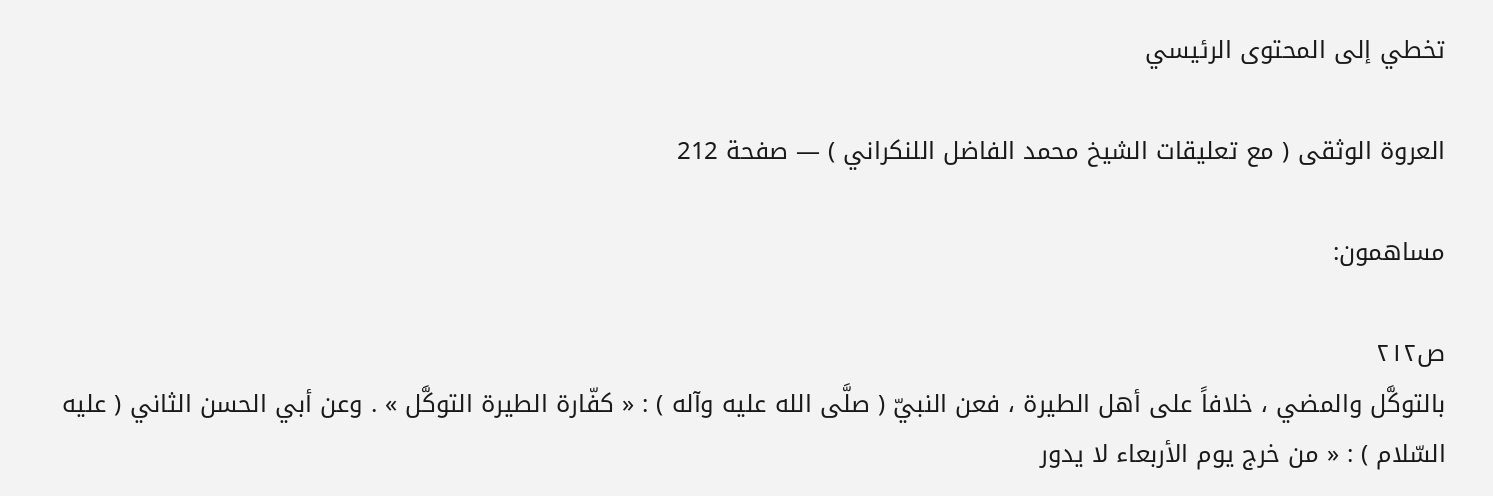تخطي إلى المحتوى الرئيسي

العروة الوثقى ( مع تعليقات الشيخ محمد الفاضل اللنكراني ) — صفحة 212

مساهمون:

ص٢١٢
بالتوكَّل والمضي ، خلافاً على أهل الطيرة ، فعن النبيّ ( صلَّى الله عليه وآله ) : « كفّارة الطيرة التوكَّل » . وعن أبي الحسن الثاني ( عليه السّلام ) : « من خرج يوم الأربعاء لا يدور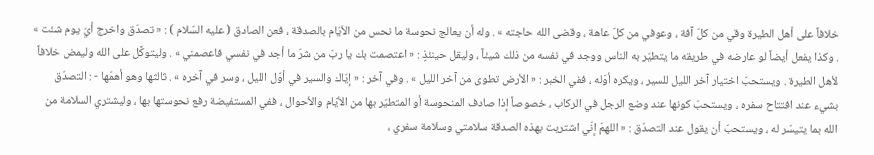خلافاً على أهل الطيرة وقي من كلّ آفة ، وعوفي من كلّ عاهة ، وقضى الله حاجته » . وله أن يعالج نحوسة ما نحس من الأيّام بالصدقة ، فعن الصادق ( عليه السّلام ) : « تصدّق واخرج أيّ يوم شئت » . وكذا يفعل أيضاً لو عارضه في طريقه ما يتطيّر به الناس ووجد في نفسه من ذلك شيئاً ، وليقل حينئذٍ : « اعتصمت بك يا ربّ من شرّ ما أجد في نفسي فاعصمني » . وليتوكَّل على الله وليمض خلافاً لأهل الطيرة . ويستحبّ اختيار آخر الليل للسير ، ويكره أوّله ، ففي الخبر : « الأرض تطوى من آخر الليل » . وفي آخر : « إيّاك والسير في أوّل الليل ، وسر في آخره » . ثالثها وهو أهمّها - : التصدّق بشيء عند افتتاح سفره ، ويستحبّ كونها عند وضع الرجل في الركاب ، خصوصاً إذا صادف المنحوسة أو المتطيّر بها من الأيّام والأحوال ، ففي المستفيضة رفع نحوستها بها ، وليشتري السلامة من الله بما يتيسّر له ، ويستحبّ أن يقول عند التصدّق : « اللهمّ إنّي اشتريت بهذه الصدقة سلامتي وسلامة سفري ،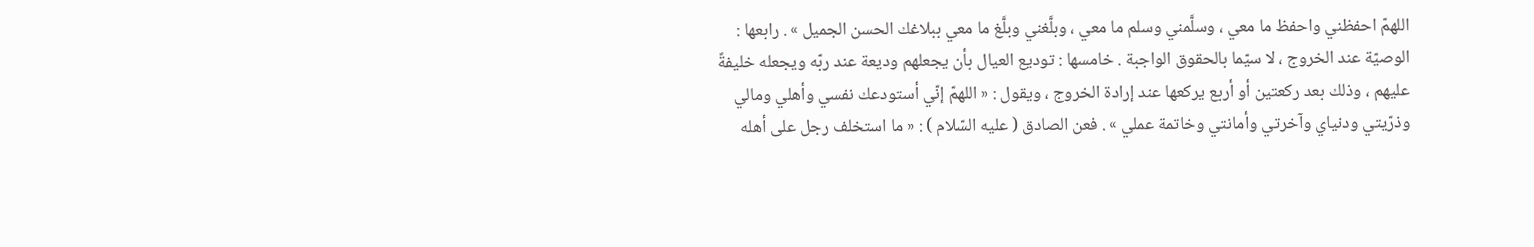اللهمّ احفظني واحفظ ما معي ، وسلَّمني وسلم ما معي ، وبلَّغني وبلَّغ ما معي ببلاغك الحسن الجميل » . رابعها : الوصيّة عند الخروج ، لا سيّما بالحقوق الواجبة . خامسها : توديع العيال بأن يجعلهم وديعة عند ربّه ويجعله خليفةً عليهم ، وذلك بعد ركعتين أو أربع يركعها عند إرادة الخروج ، ويقول : « اللهمّ إنّي أستودعك نفسي وأهلي ومالي وذرّيتي ودنياي وآخرتي وأمانتي وخاتمة عملي » . فعن الصادق ( عليه السّلام ) : « ما استخلف رجل على أهله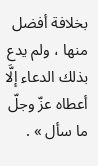بخلافة أفضل منها ، ولم يدع بذلك الدعاء إلَّا أعطاه عزّ وجلّ ما سأل » .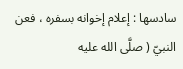سادسها : إعلام إخوانه بسفره ، فعن النبيّ ( صلَّى الله عليه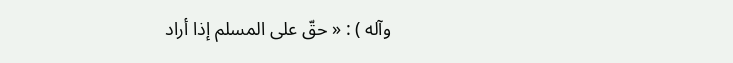وآله ) : « حقّ على المسلم إذا أراد